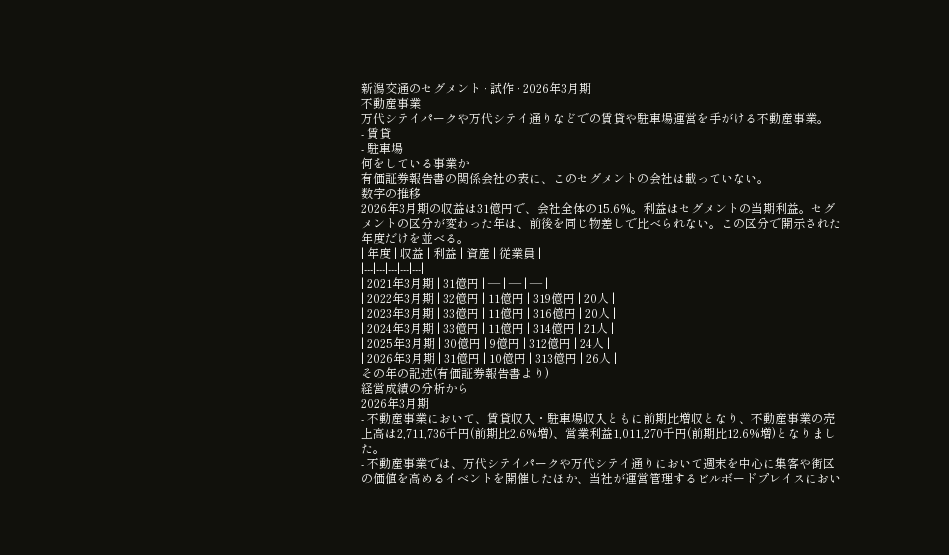新潟交通のセグメント · 試作 · 2026年3月期
不動産事業
万代シテイパークや万代シテイ通りなどでの賃貸や駐車場運営を手がける不動産事業。
- 賃貸
- 駐車場
何をしている事業か
有価証券報告書の関係会社の表に、このセグメントの会社は載っていない。
数字の推移
2026年3月期の収益は31億円で、会社全体の15.6%。利益はセグメントの当期利益。セグメントの区分が変わった年は、前後を同じ物差しで比べられない。この区分で開示された年度だけを並べる。
| 年度 | 収益 | 利益 | 資産 | 従業員 |
|---|---|---|---|---|
| 2021年3月期 | 31億円 | — | — | — |
| 2022年3月期 | 32億円 | 11億円 | 319億円 | 20人 |
| 2023年3月期 | 33億円 | 11億円 | 316億円 | 20人 |
| 2024年3月期 | 33億円 | 11億円 | 314億円 | 21人 |
| 2025年3月期 | 30億円 | 9億円 | 312億円 | 24人 |
| 2026年3月期 | 31億円 | 10億円 | 313億円 | 26人 |
その年の記述(有価証券報告書より)
経営成績の分析から
2026年3月期
- 不動産事業において、賃貸収入・駐車場収入ともに前期比増収となり、不動産事業の売上高は2,711,736千円(前期比2.6%増)、営業利益1,011,270千円(前期比12.6%増)となりました。
- 不動産事業では、万代シテイパークや万代シテイ通りにおいて週末を中心に集客や街区の価値を高めるイベントを開催したほか、当社が運営管理するビルボードプレイスにおい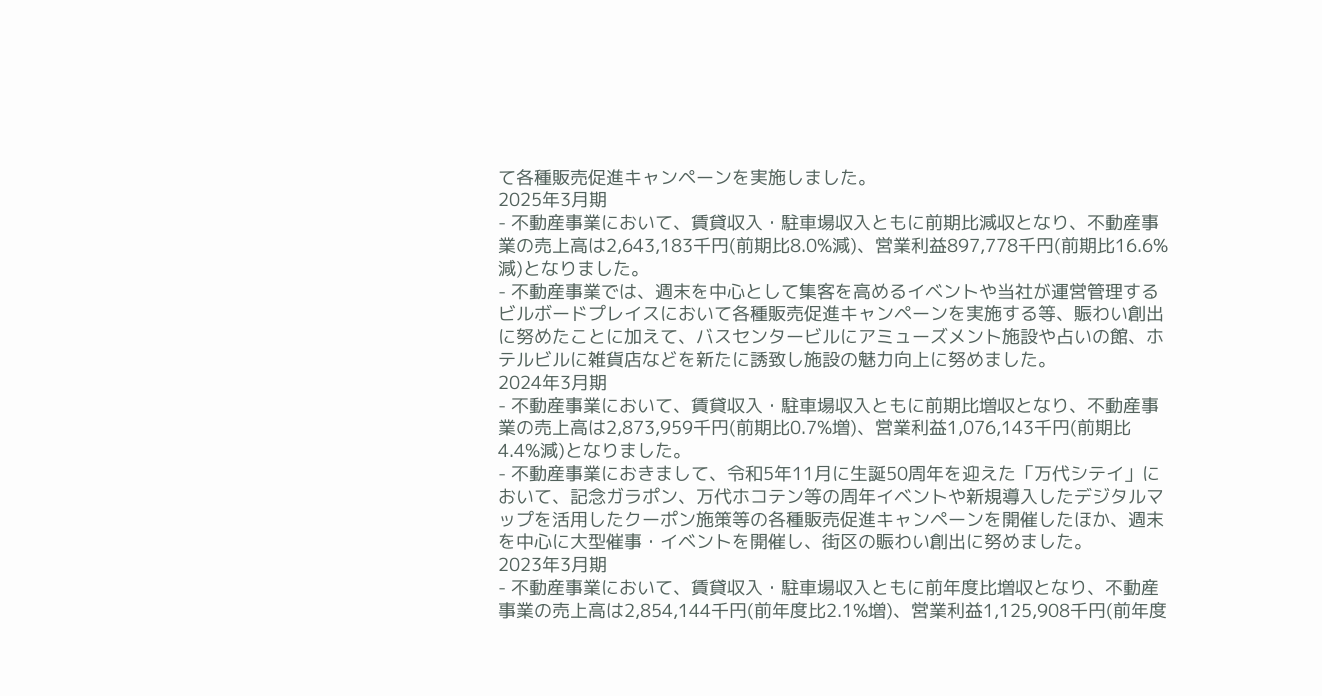て各種販売促進キャンペーンを実施しました。
2025年3月期
- 不動産事業において、賃貸収入・駐車場収入ともに前期比減収となり、不動産事業の売上高は2,643,183千円(前期比8.0%減)、営業利益897,778千円(前期比16.6%減)となりました。
- 不動産事業では、週末を中心として集客を高めるイベントや当社が運営管理するビルボードプレイスにおいて各種販売促進キャンペーンを実施する等、賑わい創出に努めたことに加えて、バスセンタービルにアミューズメント施設や占いの館、ホテルビルに雑貨店などを新たに誘致し施設の魅力向上に努めました。
2024年3月期
- 不動産事業において、賃貸収入・駐車場収入ともに前期比増収となり、不動産事業の売上高は2,873,959千円(前期比0.7%増)、営業利益1,076,143千円(前期比4.4%減)となりました。
- 不動産事業におきまして、令和5年11月に生誕50周年を迎えた「万代シテイ」において、記念ガラポン、万代ホコテン等の周年イベントや新規導入したデジタルマップを活用したクーポン施策等の各種販売促進キャンペーンを開催したほか、週末を中心に大型催事・イベントを開催し、街区の賑わい創出に努めました。
2023年3月期
- 不動産事業において、賃貸収入・駐車場収入ともに前年度比増収となり、不動産事業の売上高は2,854,144千円(前年度比2.1%増)、営業利益1,125,908千円(前年度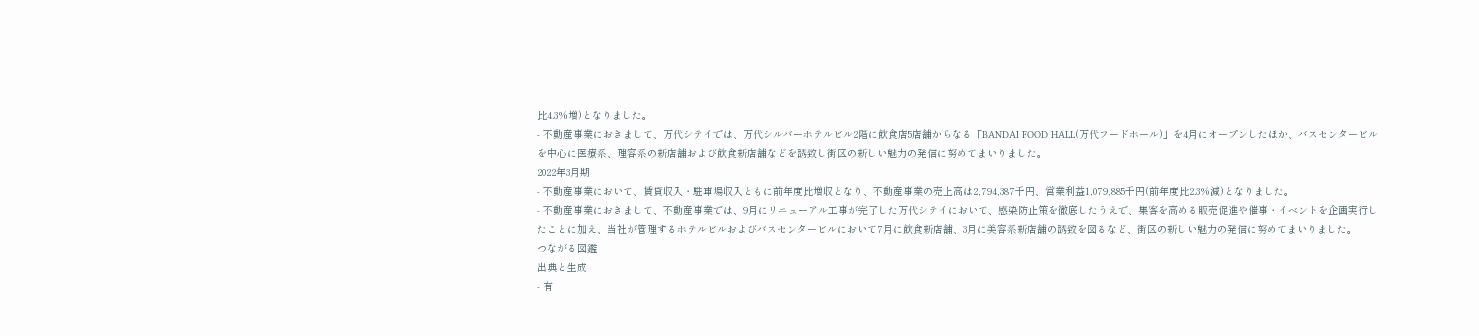比4.3%増)となりました。
- 不動産事業におきまして、万代シテイでは、万代シルバーホテルビル2階に飲食店5店舗からなる「BANDAI FOOD HALL(万代フードホール)」を4月にオープンしたほか、バスセンタービルを中心に医療系、理容系の新店舗および飲食新店舗などを誘致し街区の新しい魅力の発信に努めてまいりました。
2022年3月期
- 不動産事業において、賃貸収入・駐車場収入ともに前年度比増収となり、不動産事業の売上高は2,794,387千円、営業利益1,079,885千円(前年度比2.3%減)となりました。
- 不動産事業におきまして、不動産事業では、9月にリニューアル工事が完了した万代シテイにおいて、感染防止策を徹底したうえで、集客を高める販売促進や催事・イベントを企画実行したことに加え、当社が管理するホテルビルおよびバスセンタービルにおいて7月に飲食新店舗、3月に美容系新店舗の誘致を図るなど、街区の新しい魅力の発信に努めてまいりました。
つながる図鑑
出典と生成
- 有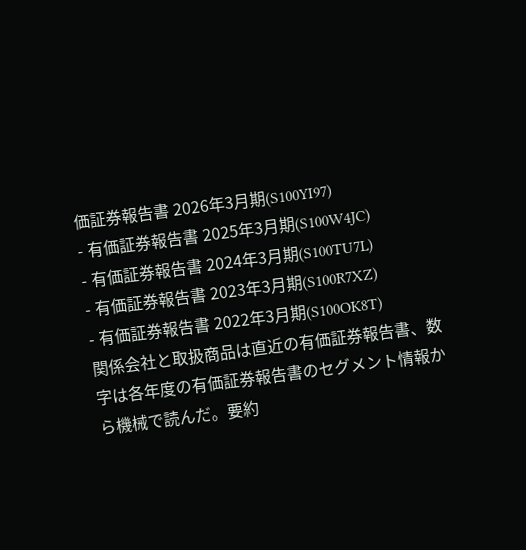価証券報告書 2026年3月期(S100YI97)
- 有価証券報告書 2025年3月期(S100W4JC)
- 有価証券報告書 2024年3月期(S100TU7L)
- 有価証券報告書 2023年3月期(S100R7XZ)
- 有価証券報告書 2022年3月期(S100OK8T)
関係会社と取扱商品は直近の有価証券報告書、数字は各年度の有価証券報告書のセグメント情報から機械で読んだ。要約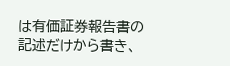は有価証券報告書の記述だけから書き、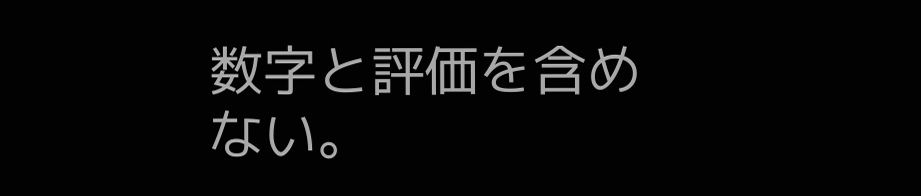数字と評価を含めない。